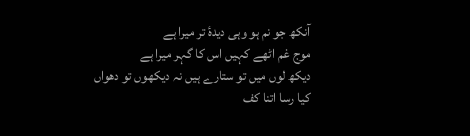آنکھ جو نم ہو وہی دیدۂ تر میرا ہے
موج غم اٹھے کہیں اس کا گہر میرا ہے
دیکھ لوں میں تو ستارے ہیں نہ دیکھوں تو دھواں
کیا رسا اتنا کف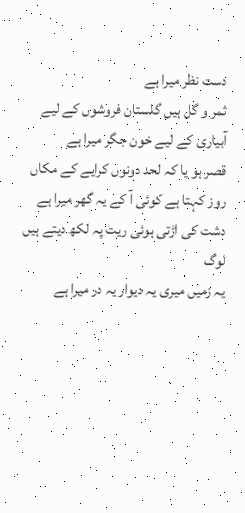دست نظر میرا ہے
ثمر و گل ہیں گلستان فروشوں کے لیے
آبیاری کے لیے خون جگر میرا ہے
قصر ہو یا کہ لحد دونوں کرایے کے مکاں
روز کہتا ہے کوئی آ کے یہ گھر میرا ہے
دشت کی اڑتی ہوئی ریت پہ لکھ دیتے ہیں لوگ
یہ زمیں میری یہ دیوار یہ در میرا ہے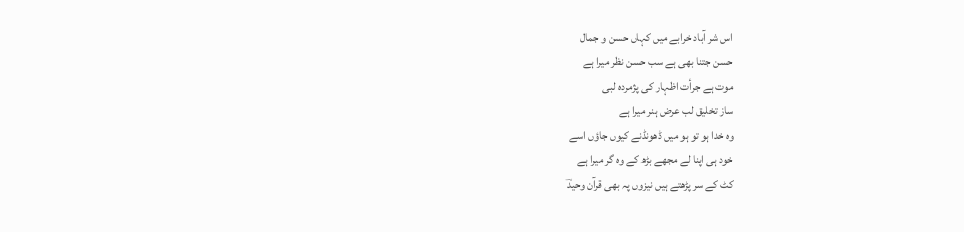اس شر آباد خرابے میں کہاں حسن و جمال
حسن جتنا بھی ہے سب حسن نظر میرا ہے
موت ہے جرأت اظہار کی پژمردہ لبی
ساز تخلیق لب عرض ہنر میرا ہے
وہ خدا ہو تو ہو میں ڈھونڈنے کیوں جاؤں اسے
خود ہی اپنا لے مجھے بڑھ کے وہ گر میرا ہے
کٹ کے سر پڑھتے ہیں نیزوں پہ بھی قرآن وحیدؔ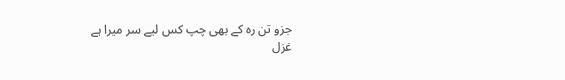جزو تن رہ کے بھی چپ کس لیے سر میرا ہے
غزل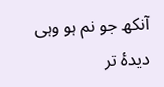آنکھ جو نم ہو وہی دیدۂ تر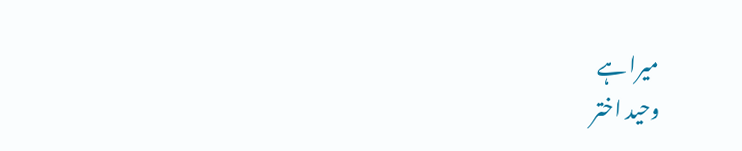میرا ہے
وحید اختر